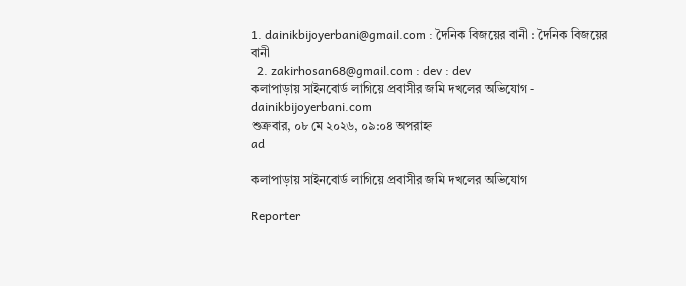1. dainikbijoyerbani@gmail.com : দৈনিক বিজয়ের বানী : দৈনিক বিজয়ের বানী
  2. zakirhosan68@gmail.com : dev : dev
কলাপাড়ায় সাইনবোর্ড লাগিয়ে প্রবাসীর জমি দখলের অভিযোগ - dainikbijoyerbani.com
শুক্রবার, ০৮ মে ২০২৬, ০৯:০৪ অপরাহ্ন
ad

কলাপাড়ায় সাইনবোর্ড লাগিয়ে প্রবাসীর জমি দখলের অভিযোগ

Reporter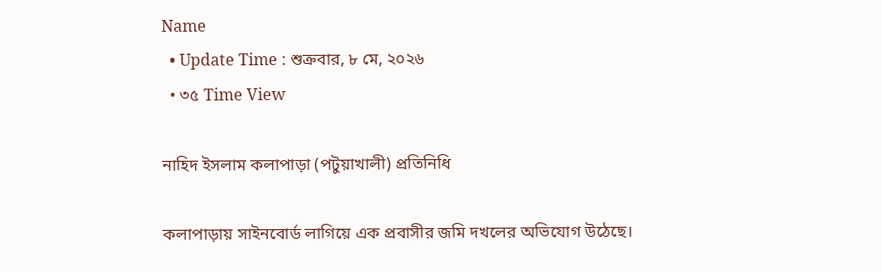Name
  • Update Time : শুক্রবার, ৮ মে, ২০২৬
  • ৩৫ Time View

নাহিদ ইসলাম কলাপাড়া (পটুয়াখালী) প্রতিনিধি

কলাপাড়ায় সাইনবোর্ড লাগিয়ে এক প্রবাসীর জমি দখলের অভিযোগ উঠেছে।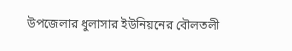উপজেলার ধুলাসার ইউনিয়নের বৌলতলী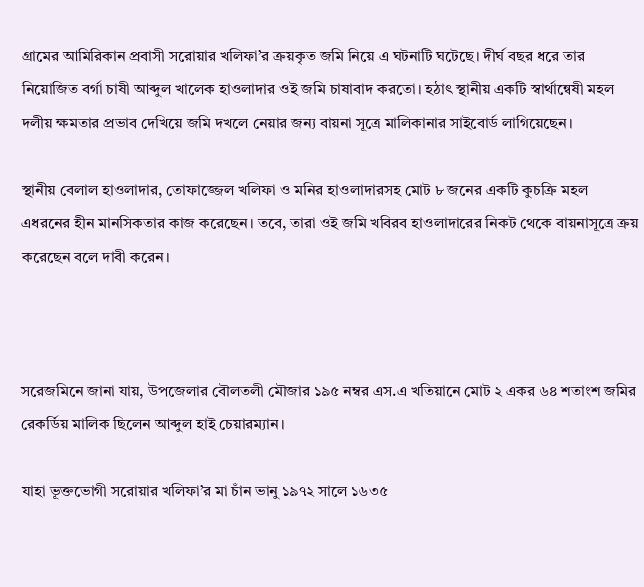গ্রামের আমিরিকান প্রবাসী সরোয়ার খলিফা’র ক্রয়কৃত জমি নিয়ে এ ঘটনাটি ঘটেছে। দীর্ঘ বছর ধরে তার নিয়োজিত বর্গা চাষী আব্দুল খালেক হাওলাদার ওই জমি চাষাবাদ করতো। হঠাৎ স্থানীয় একটি স্বার্থান্বেষী মহল দলীয় ক্ষমতার প্রভাব দেখিয়ে জমি দখলে নেয়ার জন্য বায়না সূত্রে মালিকানার সাইবোর্ড লাগিয়েছেন।

স্থানীয় বেলাল হাওলাদার, তোফাজ্জেল খলিফা ও মনির হাওলাদারসহ মোট ৮ জনের একটি কুচক্রি মহল এধরনের হীন মানসিকতার কাজ করেছেন। তবে, তারা ওই জমি খবিরব হাওলাদারের নিকট থেকে বায়নাসূত্রে ক্রয় করেছেন বলে দাবী করেন।



সরেজমিনে জানা যায়, উপজেলার বৌলতলী মৌজার ১৯৫ নম্বর এস.এ খতিয়ানে মোট ২ একর ৬৪ শতাংশ জমির রেকর্ডিয় মালিক ছিলেন আব্দুল হাই চেয়ারম্যান।

যাহা ভূক্তভোগী সরোয়ার খলিফা’র মা চাঁন ভানু ১৯৭২ সালে ১৬৩৫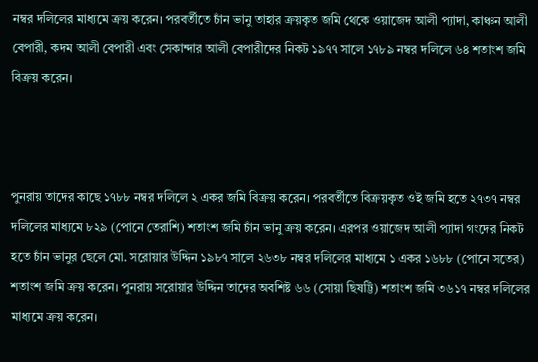নম্বর দলিলের মাধ্যমে ক্রয় করেন। পরবর্তীতে চাঁন ভানু তাহার ক্রয়কৃত জমি থেকে ওয়াজেদ আলী প্যাদা, কাঞ্চন আলী বেপারী, কদম আলী বেপারী এবং সেকান্দার আলী বেপারীদের নিকট ১৯৭৭ সালে ১৭৮৯ নম্বর দলিলে ৬৪ শতাংশ জমি বিক্রয় করেন।



পুনরায় তাদের কাছে ১৭৮৮ নম্বর দলিলে ২ একর জমি বিক্রয় করেন। পরবর্তীতে বিক্রয়কৃত ওই জমি হতে ২৭৩৭ নম্বর দলিলের মাধ্যমে ৮২৯ (পোনে তেরাশি) শতাংশ জমি চাঁন ভানু ক্রয় করেন। এরপর ওয়াজেদ আলী প্যাদা গংদের নিকট হতে চাঁন ভানুর ছেলে মো. সরোয়ার উদ্দিন ১৯৮৭ সালে ২৬৩৮ নম্বর দলিলের মাধ্যমে ১ একর ১৬৮৮ (পোনে সতের) শতাংশ জমি ক্রয় করেন। পুনরায় সরোয়ার উদ্দিন তাদের অবশিষ্ট ৬৬ (সোয়া ছিষট্টি) শতাংশ জমি ৩৬১৭ নম্বর দলিলের মাধ্যমে ক্রয় করেন।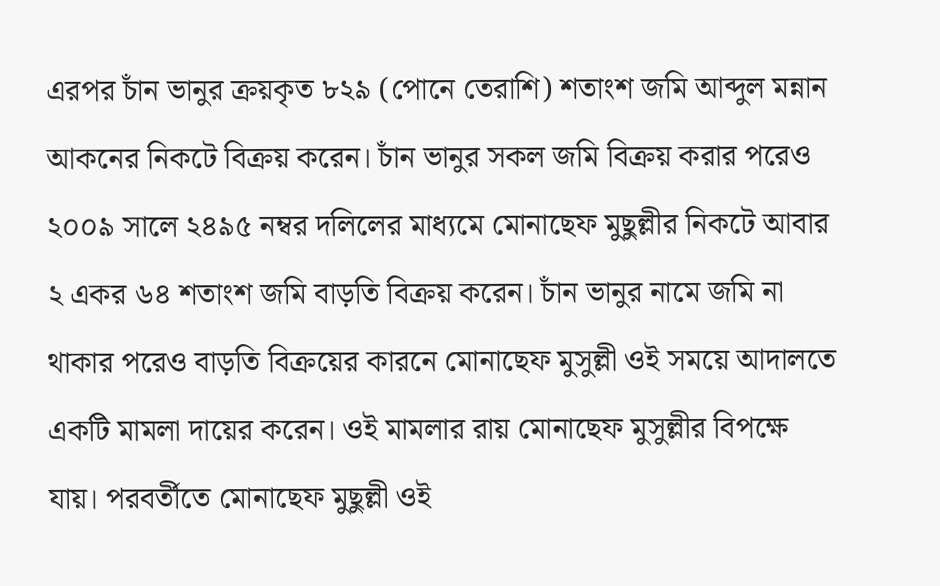এরপর চাঁন ভানুর ক্রয়কৃত ৮২৯ (পোনে তেরাশি) শতাংশ জমি আব্দুল মন্নান আকনের নিকটে বিক্রয় করেন। চাঁন ভানুর সকল জমি বিক্রয় করার পরেও ২০০৯ সালে ২৪৯৫ নম্বর দলিলের মাধ্যমে মোনাছেফ মুছুল্লীর নিকটে আবার ২ একর ৬৪ শতাংশ জমি বাড়তি বিক্রয় করেন। চাঁন ভানুর নামে জমি না থাকার পরেও বাড়তি বিক্রয়ের কারনে মোনাছেফ মুসুল্লী ওই সময়ে আদালতে একটি মামলা দায়ের করেন। ওই মামলার রায় মোনাছেফ মুসুল্লীর বিপক্ষে যায়। পরবর্তীতে মোনাছেফ মুছুল্লী ওই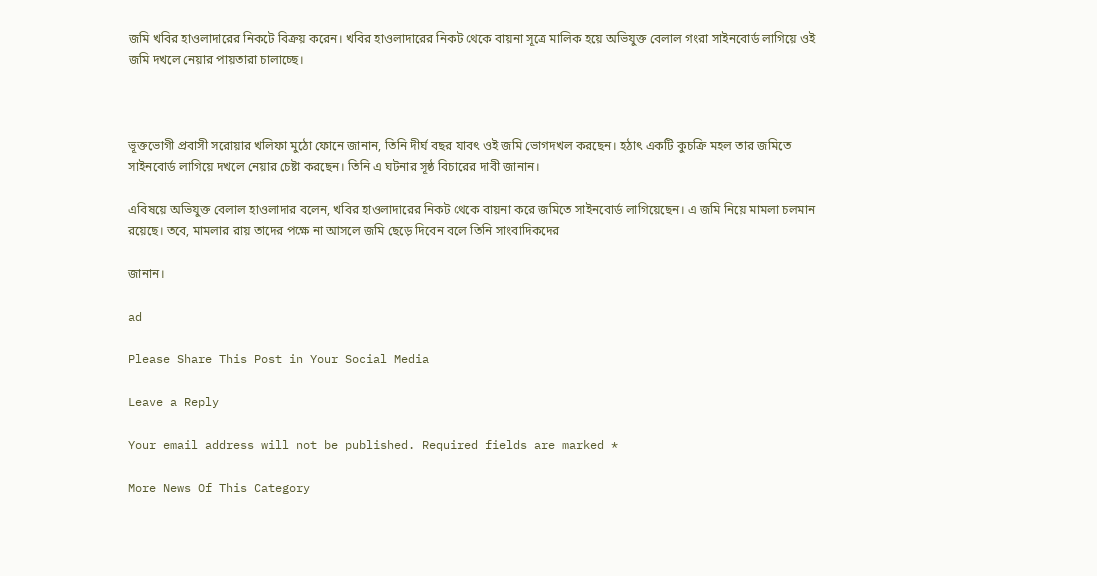জমি খবির হাওলাদারের নিকটে বিক্রয় করেন। খবির হাওলাদারের নিকট থেকে বায়না সূত্রে মালিক হয়ে অভিযুক্ত বেলাল গংরা সাইনবোর্ড লাগিয়ে ওই জমি দখলে নেয়ার পায়তারা চালাচ্ছে।



ভূক্তভোগী প্রবাসী সরোয়ার খলিফা মুঠো ফোনে জানান, তিনি দীর্ঘ বছর যাবৎ ওই জমি ভোগদখল করছেন। হঠাৎ একটি কুচক্রি মহল তার জমিতে সাইনবোর্ড লাগিয়ে দখলে নেয়ার চেষ্টা করছেন। তিনি এ ঘটনার সূষ্ঠ বিচারের দাবী জানান।

এবিষয়ে অভিযুক্ত বেলাল হাওলাদার বলেন, খবির হাওলাদারের নিকট থেকে বায়না করে জমিতে সাইনবোর্ড লাগিয়েছেন। এ জমি নিয়ে মামলা চলমান রয়েছে। তবে, মামলার রায় তাদের পক্ষে না আসলে জমি ছেড়ে দিবেন বলে তিনি সাংবাদিকদের

জানান।

ad

Please Share This Post in Your Social Media

Leave a Reply

Your email address will not be published. Required fields are marked *

More News Of This Category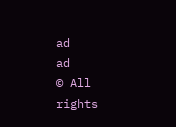ad
ad
© All rights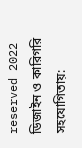reserved 2022
ডিজাইন ও কারিগরি সহযোগিতায়: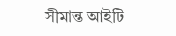সীমান্ত আইটি